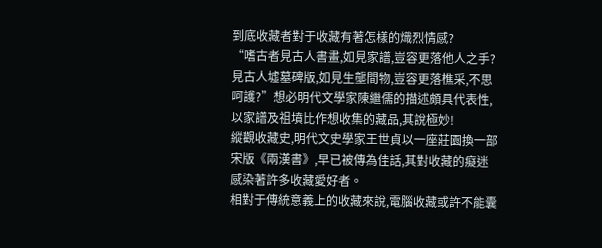到底收藏者對于收藏有著怎樣的熾烈情感?
“嗜古者見古人書畫,如見家譜,豈容更落他人之手?見古人墟墓碑版,如見生壟間物,豈容更落樵采,不思呵護?”想必明代文學家陳繼儒的描述頗具代表性,以家譜及祖墳比作想收集的藏品,其說極妙!
縱觀收藏史,明代文史學家王世貞以一座莊園換一部宋版《兩漢書》,早已被傳為佳話,其對收藏的癡迷感染著許多收藏愛好者。
相對于傳統意義上的收藏來說,電腦收藏或許不能囊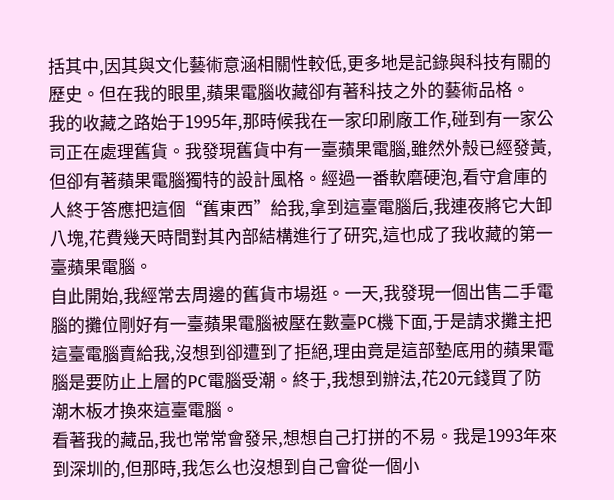括其中,因其與文化藝術意涵相關性較低,更多地是記錄與科技有關的歷史。但在我的眼里,蘋果電腦收藏卻有著科技之外的藝術品格。
我的收藏之路始于1995年,那時候我在一家印刷廠工作,碰到有一家公司正在處理舊貨。我發現舊貨中有一臺蘋果電腦,雖然外殼已經發黃,但卻有著蘋果電腦獨特的設計風格。經過一番軟磨硬泡,看守倉庫的人終于答應把這個“舊東西”給我,拿到這臺電腦后,我連夜將它大卸八塊,花費幾天時間對其內部結構進行了研究,這也成了我收藏的第一臺蘋果電腦。
自此開始,我經常去周邊的舊貨市場逛。一天,我發現一個出售二手電腦的攤位剛好有一臺蘋果電腦被壓在數臺PC機下面,于是請求攤主把這臺電腦賣給我,沒想到卻遭到了拒絕,理由竟是這部墊底用的蘋果電腦是要防止上層的PC電腦受潮。終于,我想到辦法,花20元錢買了防潮木板才換來這臺電腦。
看著我的藏品,我也常常會發呆,想想自己打拼的不易。我是1993年來到深圳的,但那時,我怎么也沒想到自己會從一個小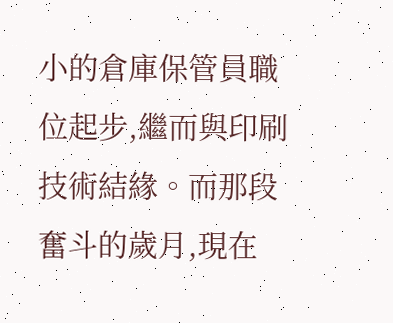小的倉庫保管員職位起步,繼而與印刷技術結緣。而那段奮斗的歲月,現在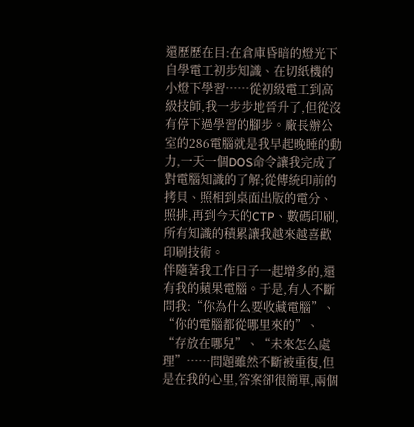還歷歷在目:在倉庫昏暗的燈光下自學電工初步知識、在切紙機的小燈下學習……從初級電工到高級技師,我一步步地晉升了,但從沒有停下過學習的腳步。廠長辦公室的286電腦就是我早起晚睡的動力,一天一個DOS命令讓我完成了對電腦知識的了解;從傳統印前的拷貝、照相到桌面出版的電分、照排,再到今天的CTP、數碼印刷,所有知識的積累讓我越來越喜歡印刷技術。
伴隨著我工作日子一起增多的,還有我的蘋果電腦。于是,有人不斷問我:“你為什么要收藏電腦”、“你的電腦都從哪里來的”、“存放在哪兒”、“未來怎么處理”……問題雖然不斷被重復,但是在我的心里,答案卻很簡單,兩個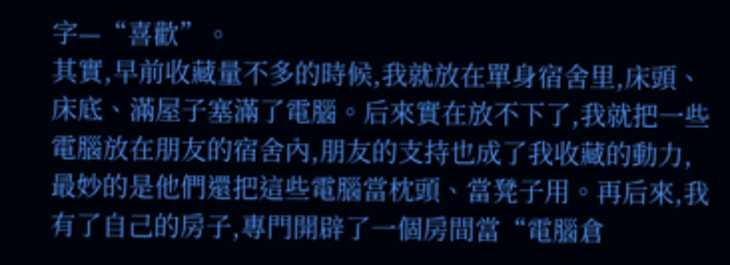字—“喜歡”。
其實,早前收藏量不多的時候,我就放在單身宿舍里,床頭、床底、滿屋子塞滿了電腦。后來實在放不下了,我就把一些電腦放在朋友的宿舍內,朋友的支持也成了我收藏的動力,最妙的是他們還把這些電腦當枕頭、當凳子用。再后來,我有了自己的房子,專門開辟了一個房間當“電腦倉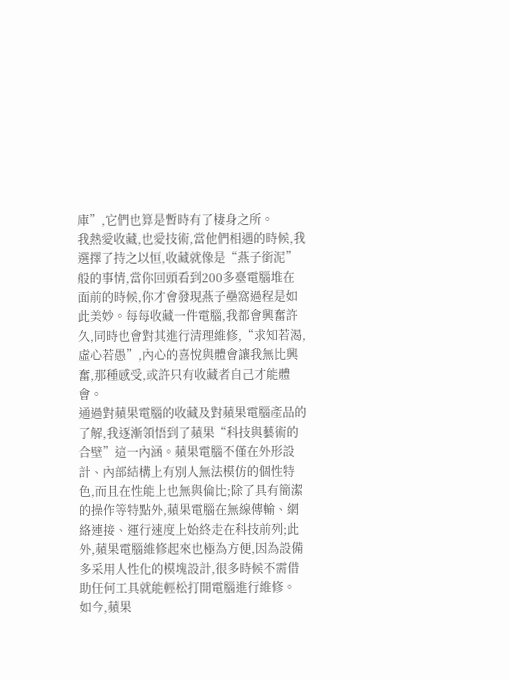庫”,它們也算是暫時有了棲身之所。
我熱愛收藏,也愛技術,當他們相遇的時候,我選擇了持之以恒,收藏就像是“燕子銜泥”般的事情,當你回頭看到200多臺電腦堆在面前的時候,你才會發現燕子壘窩過程是如此美妙。每每收藏一件電腦,我都會興奮許久,同時也會對其進行清理維修,“求知若渴,虛心若愚”,內心的喜悅與體會讓我無比興奮,那種感受,或許只有收藏者自己才能體會。
通過對蘋果電腦的收藏及對蘋果電腦產品的了解,我逐漸領悟到了蘋果“科技與藝術的合壁”這一內涵。蘋果電腦不僅在外形設計、內部結構上有別人無法模仿的個性特色,而且在性能上也無與倫比;除了具有簡潔的操作等特點外,蘋果電腦在無線傳輸、網絡連接、運行速度上始終走在科技前列;此外,蘋果電腦維修起來也極為方便,因為設備多采用人性化的模塊設計,很多時候不需借助任何工具就能輕松打開電腦進行維修。
如今,蘋果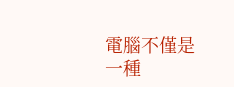電腦不僅是一種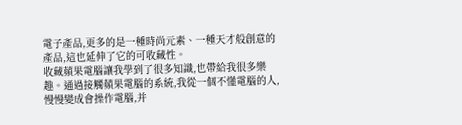電子產品,更多的是一種時尚元素、一種天才般創意的產品,這也延伸了它的可收藏性。
收藏蘋果電腦讓我學到了很多知識,也帶給我很多樂趣。通過接觸蘋果電腦的系統,我從一個不懂電腦的人,慢慢變成會操作電腦,并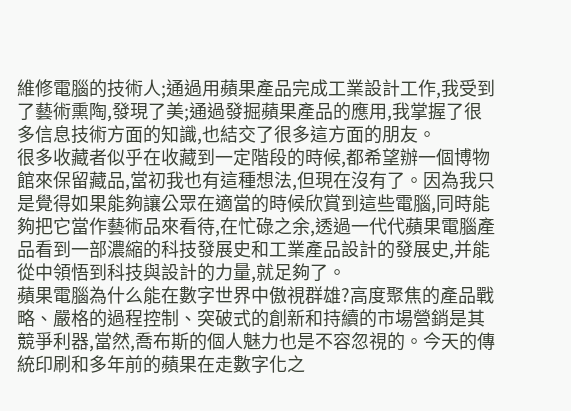維修電腦的技術人;通過用蘋果產品完成工業設計工作,我受到了藝術熏陶,發現了美;通過發掘蘋果產品的應用,我掌握了很多信息技術方面的知識,也結交了很多這方面的朋友。
很多收藏者似乎在收藏到一定階段的時候,都希望辦一個博物館來保留藏品,當初我也有這種想法,但現在沒有了。因為我只是覺得如果能夠讓公眾在適當的時候欣賞到這些電腦,同時能夠把它當作藝術品來看待,在忙碌之余,透過一代代蘋果電腦產品看到一部濃縮的科技發展史和工業產品設計的發展史,并能從中領悟到科技與設計的力量,就足夠了。
蘋果電腦為什么能在數字世界中傲視群雄?高度聚焦的產品戰略、嚴格的過程控制、突破式的創新和持續的市場營銷是其競爭利器,當然,喬布斯的個人魅力也是不容忽視的。今天的傳統印刷和多年前的蘋果在走數字化之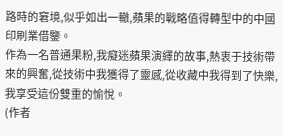路時的窘境,似乎如出一轍,蘋果的戰略值得轉型中的中國印刷業借鑒。
作為一名普通果粉,我癡迷蘋果演繹的故事,熱衷于技術帶來的興奮,從技術中我獲得了靈感,從收藏中我得到了快樂,我享受這份雙重的愉悅。
(作者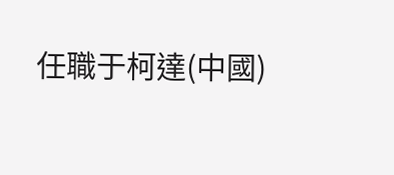任職于柯達(中國)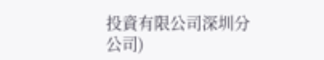投資有限公司深圳分公司)